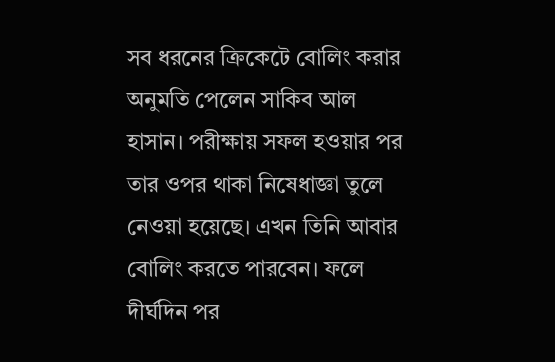সব ধরনের ক্রিকেটে বোলিং করার অনুমতি পেলেন সাকিব আল হাসান। পরীক্ষায় সফল হওয়ার পর তার ওপর থাকা নিষেধাজ্ঞা তুলে নেওয়া হয়েছে। এখন তিনি আবার বোলিং করতে পারবেন। ফলে দীর্ঘদিন পর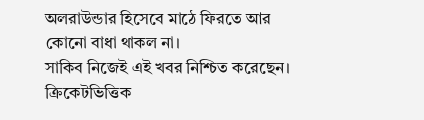অলরাউন্ডার হিসেবে মাঠে ফিরতে আর কোনো বাধা থাকল না।
সাকিব নিজেই এই খবর নিশ্চিত করেছেন। ক্রিকেটভিত্তিক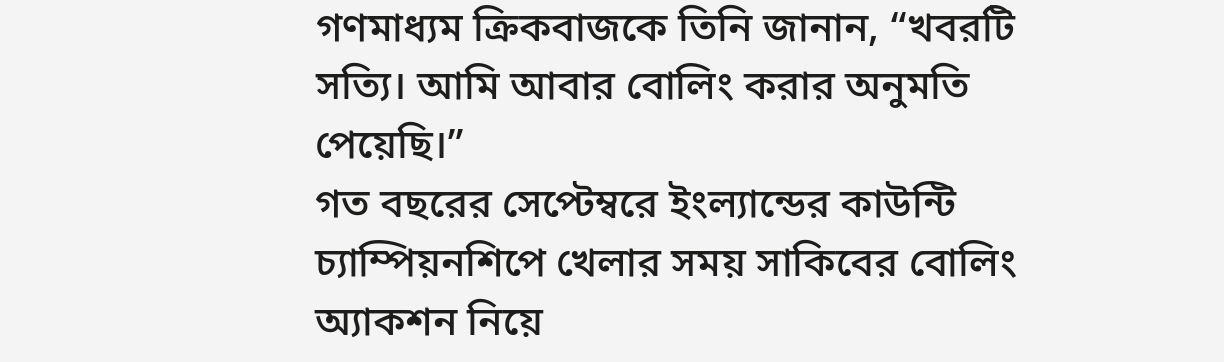গণমাধ্যম ক্রিকবাজকে তিনি জানান, “খবরটি সত্যি। আমি আবার বোলিং করার অনুমতি পেয়েছি।”
গত বছরের সেপ্টেম্বরে ইংল্যান্ডের কাউন্টি চ্যাম্পিয়নশিপে খেলার সময় সাকিবের বোলিং অ্যাকশন নিয়ে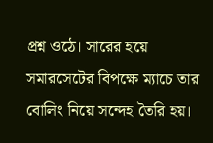প্রশ্ন ওঠে। সারের হয়ে সমারসেটের বিপক্ষে ম্যাচে তার বোলিং নিয়ে সন্দেহ তৈরি হয়।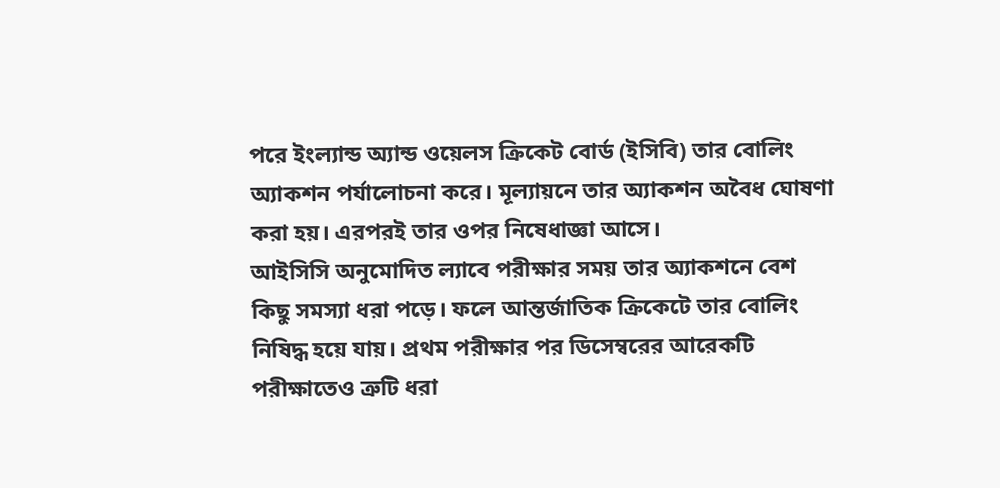পরে ইংল্যান্ড অ্যান্ড ওয়েলস ক্রিকেট বোর্ড (ইসিবি) তার বোলিং অ্যাকশন পর্যালোচনা করে। মূল্যায়নে তার অ্যাকশন অবৈধ ঘোষণা করা হয়। এরপরই তার ওপর নিষেধাজ্ঞা আসে।
আইসিসি অনুমোদিত ল্যাবে পরীক্ষার সময় তার অ্যাকশনে বেশ কিছু সমস্যা ধরা পড়ে। ফলে আন্তর্জাতিক ক্রিকেটে তার বোলিং নিষিদ্ধ হয়ে যায়। প্রথম পরীক্ষার পর ডিসেম্বরের আরেকটি পরীক্ষাতেও ত্রুটি ধরা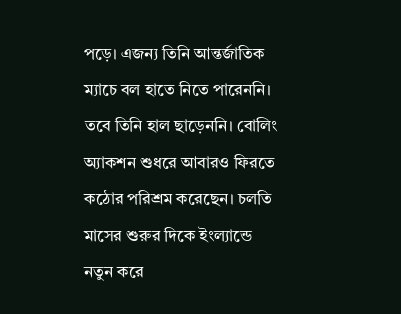পড়ে। এজন্য তিনি আন্তর্জাতিক ম্যাচে বল হাতে নিতে পারেননি।
তবে তিনি হাল ছাড়েননি। বোলিং অ্যাকশন শুধরে আবারও ফিরতে কঠোর পরিশ্রম করেছেন। চলতি মাসের শুরুর দিকে ইংল্যান্ডে নতুন করে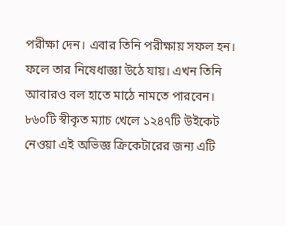পরীক্ষা দেন। এবার তিনি পরীক্ষায় সফল হন। ফলে তার নিষেধাজ্ঞা উঠে যায়। এখন তিনি আবারও বল হাতে মাঠে নামতে পারবেন। ৮৬০টি স্বীকৃত ম্যাচ খেলে ১২৪৭টি উইকেট নেওয়া এই অভিজ্ঞ ক্রিকেটারের জন্য এটি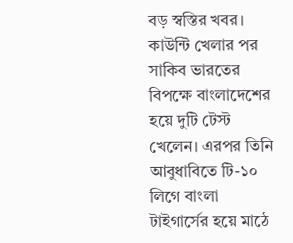বড় স্বস্তির খবর।
কাউন্টি খেলার পর সাকিব ভারতের বিপক্ষে বাংলাদেশের হয়ে দুটি টেস্ট খেলেন। এরপর তিনি আবুধাবিতে টি-১০ লিগে বাংলা টাইগার্সের হয়ে মাঠে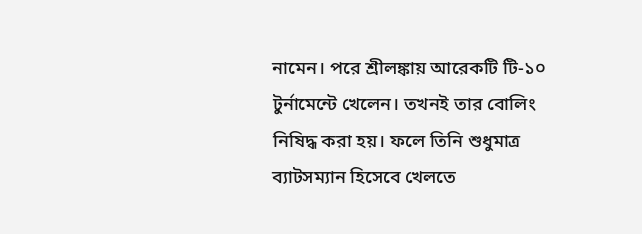নামেন। পরে শ্রীলঙ্কায় আরেকটি টি-১০ টুর্নামেন্টে খেলেন। তখনই তার বোলিং নিষিদ্ধ করা হয়। ফলে তিনি শুধুমাত্র ব্যাটসম্যান হিসেবে খেলতে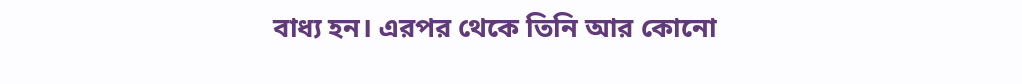বাধ্য হন। এরপর থেকে তিনি আর কোনো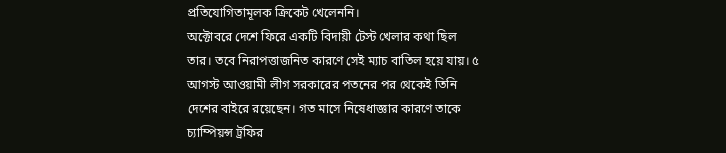প্রতিযোগিতামূলক ক্রিকেট খেলেননি।
অক্টোবরে দেশে ফিরে একটি বিদায়ী টেস্ট খেলার কথা ছিল তার। তবে নিরাপত্তাজনিত কারণে সেই ম্যাচ বাতিল হয়ে যায়। ৫ আগস্ট আওয়ামী লীগ সরকারের পতনের পর থেকেই তিনি দেশের বাইরে রয়েছেন। গত মাসে নিষেধাজ্ঞার কারণে তাকে চ্যাম্পিয়ন্স ট্রফির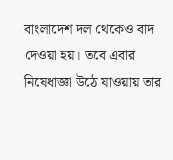বাংলাদেশ দল থেকেও বাদ দেওয়া হয়। তবে এবার নিষেধাজ্ঞা উঠে যাওয়ায় তার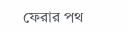ফেরার পথ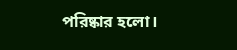পরিষ্কার হলো।